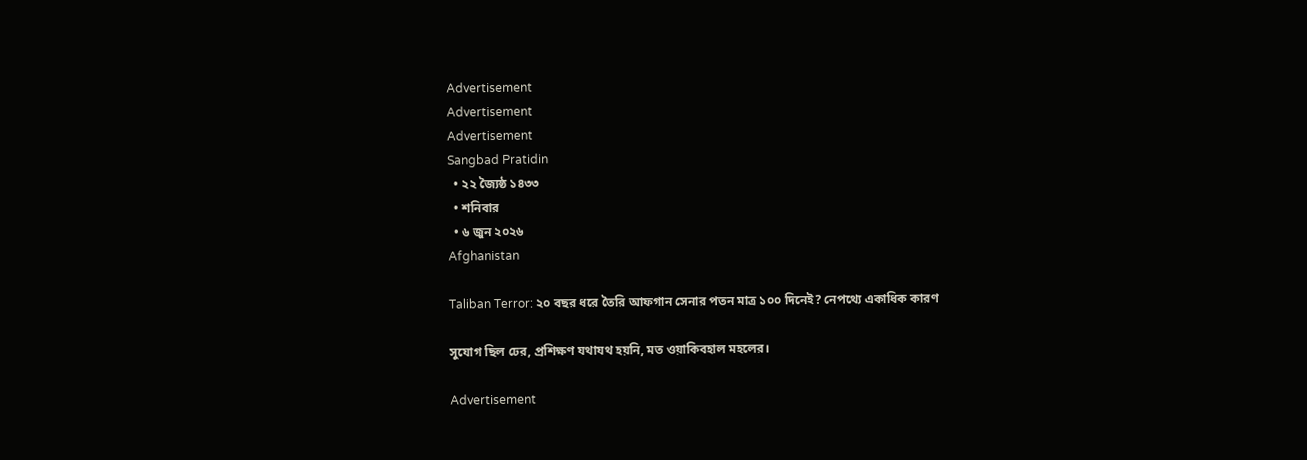Advertisement
Advertisement
Advertisement
Sangbad Pratidin
  • ২২ জ্যৈষ্ঠ ১৪৩৩
  • শনিবার
  • ৬ জুন ২০২৬
Afghanistan

Taliban Terror: ২০ বছর ধরে তৈরি আফগান সেনার পতন মাত্র ১০০ দিনেই? নেপথ্যে একাধিক কারণ

সুযোগ ছিল ঢের, প্রশিক্ষণ যথাযথ হয়নি, মত ওয়াকিবহাল মহলের।

Advertisement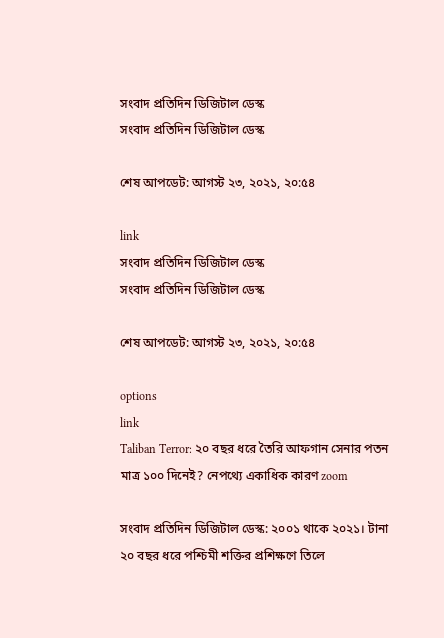সংবাদ প্রতিদিন ডিজিটাল ডেস্ক
সংবাদ প্রতিদিন ডিজিটাল ডেস্ক

শেষ আপডেট: আগস্ট ২৩, ২০২১, ২০:৫৪

link
সংবাদ প্রতিদিন ডিজিটাল ডেস্ক
সংবাদ প্রতিদিন ডিজিটাল ডেস্ক

শেষ আপডেট: আগস্ট ২৩, ২০২১, ২০:৫৪

options
link
Taliban Terror: ২০ বছর ধরে তৈরি আফগান সেনার পতন মাত্র ১০০ দিনেই? নেপথ্যে একাধিক কারণ zoom

সংবাদ প্রতিদিন ডিজিটাল ডেস্ক: ২০০১ থাকে ২০২১। টানা ২০ বছর ধরে পশ্চিমী শক্তির প্রশিক্ষণে তিলে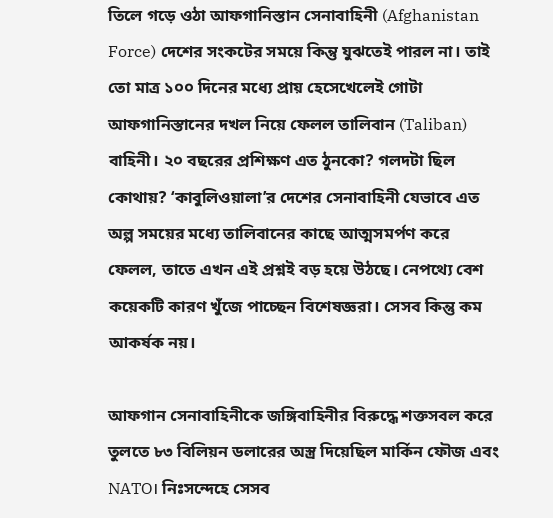তিলে গড়ে ওঠা আফগানিস্তান সেনাবাহিনী (Afghanistan Force) দেশের সংকটের সময়ে কিন্তু যুঝতেই পারল না। তাই তো মাত্র ১০০ দিনের মধ্যে প্রায় হেসেখেলেই গোটা আফগানিস্তানের দখল নিয়ে ফেলল তালিবান (Taliban) বাহিনী। ২০ বছরের প্রশিক্ষণ এত ঠুনকো? গলদটা ছিল কোথায়? ‘কাবুলিওয়ালা’র দেশের সেনাবাহিনী যেভাবে এত অল্প সময়ের মধ্যে তালিবানের কাছে আত্মসমর্পণ করে ফেলল, তাতে এখন এই প্রশ্নই বড় হয়ে উঠছে। নেপথ্যে বেশ কয়েকটি কারণ খুঁজে পাচ্ছেন বিশেষজ্ঞরা। সেসব কিন্তু কম আকর্ষক নয়।

আফগান সেনাবাহিনীকে জঙ্গিবাহিনীর বিরুদ্ধে শক্তসবল করে তুলতে ৮৩ বিলিয়ন ডলারের অস্ত্র দিয়েছিল মার্কিন ফৌজ এবং NATO। নিঃসন্দেহে সেসব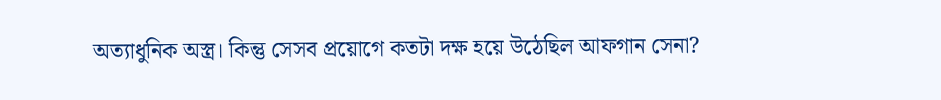অত্যাধুনিক অস্ত্র। কিন্তু সেসব প্রয়োগে কতটা দক্ষ হয়ে উঠেছিল আফগান সেনা?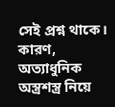সেই প্রশ্ন থাকে। কারণ, অত্যাধুনিক অস্ত্রশস্ত্র নিয়ে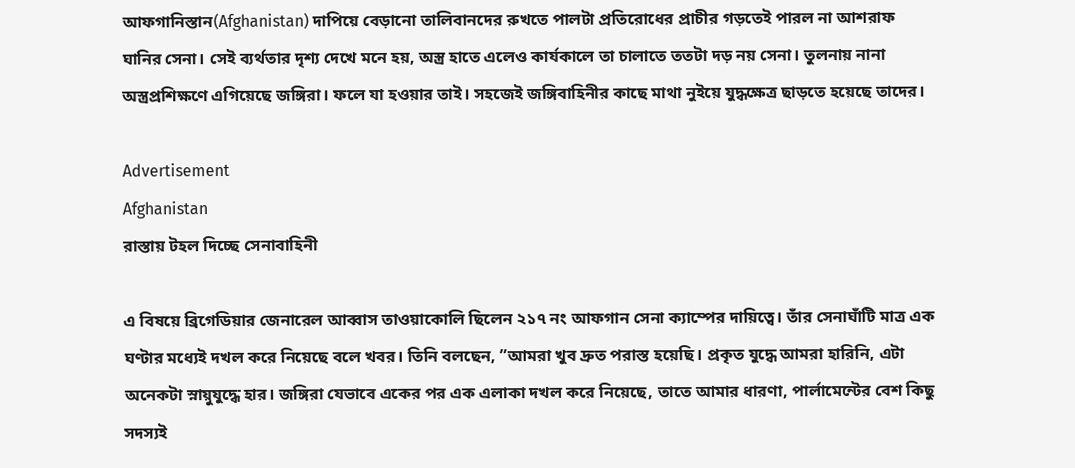আফগানিস্তান(Afghanistan) দাপিয়ে বেড়ানো তালিবানদের রুখতে পালটা প্রতিরোধের প্রাচীর গড়তেই পারল না আশরাফ ঘানির সেনা। সেই ব্যর্থতার দৃশ্য দেখে মনে হয়, অস্ত্র হাতে এলেও কার্যকালে তা চালাতে ততটা দড় নয় সেনা। তুলনায় নানা অস্ত্রপ্রশিক্ষণে এগিয়েছে জঙ্গিরা। ফলে যা হওয়ার তাই। সহজেই জঙ্গিবাহিনীর কাছে মাথা নুইয়ে যুদ্ধক্ষেত্র ছাড়তে হয়েছে তাদের।

Advertisement
Afghanistan
রাস্তায় টহল দিচ্ছে সেনাবাহিনী

এ বিষয়ে ব্রিগেডিয়ার জেনারেল আব্বাস তাওয়াকোলি ছিলেন ২১৭ নং আফগান সেনা ক্যাম্পের দায়িত্বে। তাঁর সেনাঘাঁটি মাত্র এক ঘণ্টার মধ্যেই দখল করে নিয়েছে বলে খবর। তিনি বলছেন, ”আমরা খুব দ্রুত পরাস্ত হয়েছি। প্রকৃত যুদ্ধে আমরা হারিনি, এটা অনেকটা স্নায়ুযুদ্ধে হার। জঙ্গিরা যেভাবে একের পর এক এলাকা দখল করে নিয়েছে, তাতে আমার ধারণা, পার্লামেন্টের বেশ কিছু সদস্যই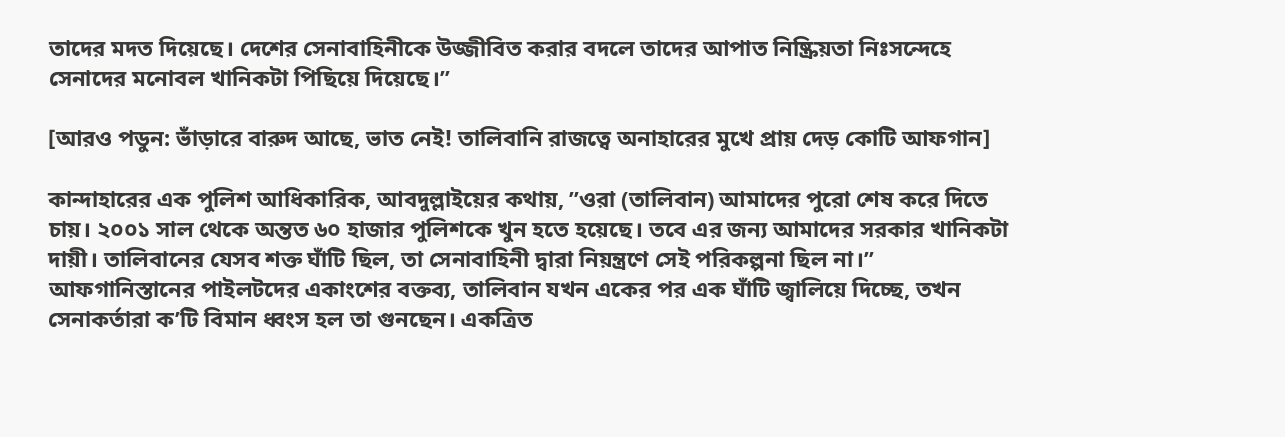তাদের মদত দিয়েছে। দেশের সেনাবাহিনীকে উজ্জীবিত করার বদলে তাদের আপাত নিষ্ক্রিয়তা নিঃসন্দেহে সেনাদের মনোবল খানিকটা পিছিয়ে দিয়েছে।”

[আরও পডুন: ভাঁড়ারে বারুদ আছে, ভাত নেই! তালিবানি রাজত্বে অনাহারের মুখে প্রায় দেড় কোটি আফগান]

কান্দাহারের এক পুলিশ আধিকারিক, আবদুল্লাইয়ের কথায়, ”ওরা (তালিবান) আমাদের পুরো শেষ করে দিতে চায়। ২০০১ সাল থেকে অন্তত ৬০ হাজার পুলিশকে খুন হতে হয়েছে। তবে এর জন্য আমাদের সরকার খানিকটা দায়ী। তালিবানের যেসব শক্ত ঘাঁটি ছিল, তা সেনাবাহিনী দ্বারা নিয়ন্ত্রণে সেই পরিকল্পনা ছিল না।” আফগানিস্তানের পাইলটদের একাংশের বক্তব্য, তালিবান যখন একের পর এক ঘাঁটি জ্বালিয়ে দিচ্ছে, তখন সেনাকর্তারা ক’টি বিমান ধ্বংস হল তা গুনছেন। একত্রিত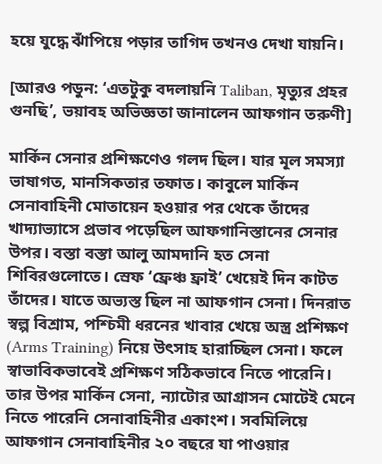হয়ে যুদ্ধে ঝাঁপিয়ে পড়ার তাগিদ তখনও দেখা যায়নি।

[আরও পডুন: ‘এতটুকু বদলায়নি Taliban, মৃত্যুর প্রহর গুনছি’, ভয়াবহ অভিজ্ঞতা জানালেন আফগান তরুণী]

মার্কিন সেনার প্রশিক্ষণেও গলদ ছিল। যার মূল সমস্যা ভাষাগত, মানসিকতার তফাত। কাবুলে মার্কিন সেনাবাহিনী মোতায়েন হওয়ার পর থেকে তাঁদের খাদ্যাভ্যাসে প্রভাব পড়েছিল আফগানিস্তানের সেনার উপর। বস্তা বস্তা আলু আমদানি হত সেনা শিবিরগুলোতে। স্রেফ ‘ফ্রেঞ্চ ফ্রাই’ খেয়েই দিন কাটত তাঁদের। যাতে অভ্যস্ত ছিল না আফগান সেনা। দিনরাত স্বল্প বিশ্রাম, পশ্চিমী ধরনের খাবার খেয়ে অস্ত্র প্রশিক্ষণ (Arms Training) নিয়ে উৎসাহ হারাচ্ছিল সেনা। ফলে স্বাভাবিকভাবেই প্রশিক্ষণ সঠিকভাবে নিতে পারেনি। তার উপর মার্কিন সেনা, ন্যাটোর আগ্রাসন মোটেই মেনে নিতে পারেনি সেনাবাহিনীর একাংশ। সবমিলিয়ে আফগান সেনাবাহিনীর ২০ বছরে যা পাওয়ার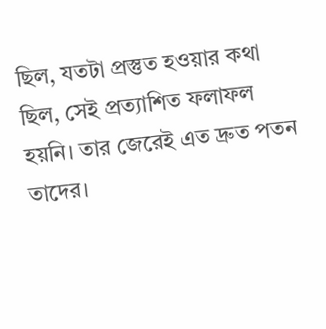ছিল, যতটা প্রস্তুত হওয়ার কথা ছিল, সেই প্রত্যাশিত ফলাফল হয়নি। তার জেরেই এত দ্রুত পতন তাদের।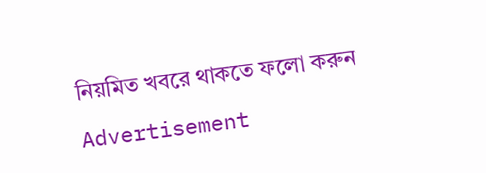নিয়মিত খবরে থাকতে ফলো করুন

Advertisement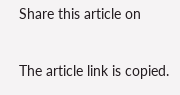Share this article on

The article link is copied.